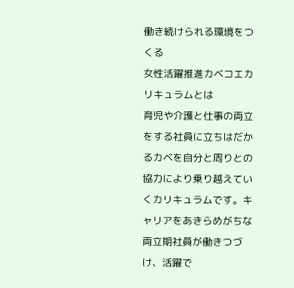働き続けられる環境をつくる
女性活躍推進カベコエカリキュラムとは
育児や介護と仕事の両立をする社員に立ちはだかるカベを自分と周りとの協力により乗り越えていくカリキュラムです。キャリアをあきらめがちな両立期社員が働きつづけ、活躍で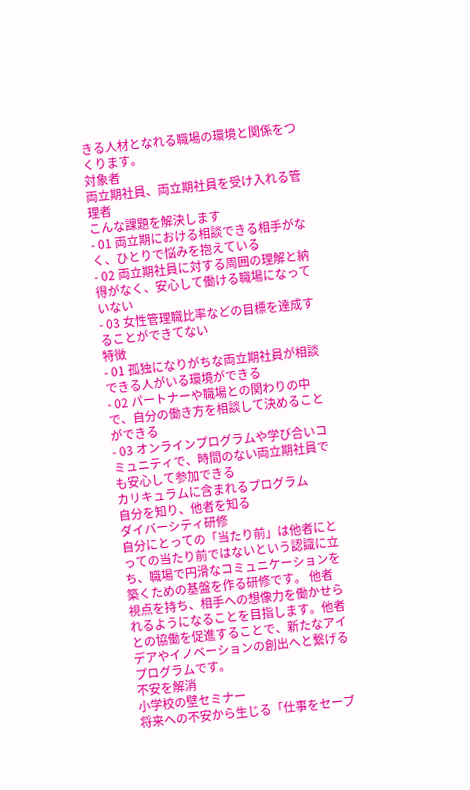きる人材となれる職場の環境と関係をつくります。
対象者
両立期社員、両立期社員を受け入れる管理者
こんな課題を解決します
- 01 両立期における相談できる相手がなく、ひとりで悩みを抱えている
- 02 両立期社員に対する周囲の理解と納得がなく、安心して働ける職場になっていない
- 03 女性管理職比率などの目標を達成することができてない
特徴
- 01 孤独になりがちな両立期社員が相談できる人がいる環境ができる
- 02 パートナーや職場との関わりの中で、自分の働き方を相談して決めることができる
- 03 オンラインプログラムや学び合いコミュニティで、時間のない両立期社員でも安心して参加できる
カリキュラムに含まれるプログラム
自分を知り、他者を知る
ダイバーシティ研修
自分にとっての「当たり前」は他者にとっての当たり前ではないという認識に立ち、職場で円滑なコミュニケーションを築くための基盤を作る研修です。 他者視点を持ち、相手への想像力を働かせられるようになることを目指します。他者との協働を促進することで、新たなアイデアやイノベーションの創出へと繋げるプログラムです。
不安を解消
小学校の壁セミナー
将来への不安から生じる「仕事をセーブ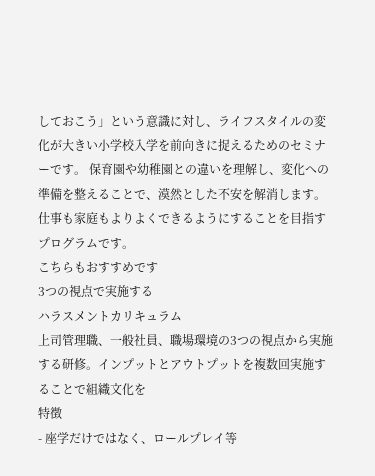しておこう」という意識に対し、ライフスタイルの変化が大きい小学校入学を前向きに捉えるためのセミナーです。 保育園や幼稚園との違いを理解し、変化への準備を整えることで、漠然とした不安を解消します。仕事も家庭もよりよくできるようにすることを目指すプログラムです。
こちらもおすすめです
3つの視点で実施する
ハラスメントカリキュラム
上司管理職、一般社員、職場環境の3つの視点から実施する研修。インプットとアウトプットを複数回実施することで組織文化を
特徴
- 座学だけではなく、ロールプレイ等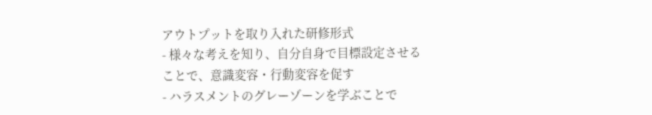アウトプットを取り入れた研修形式
- 様々な考えを知り、自分自身で目標設定させることで、意識変容・行動変容を促す
- ハラスメントのグレーゾーンを学ぶことで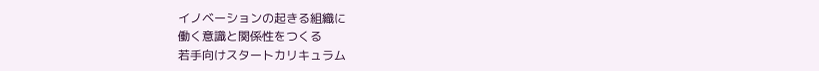イノベーションの起きる組織に
働く意識と関係性をつくる
若手向けスタートカリキュラム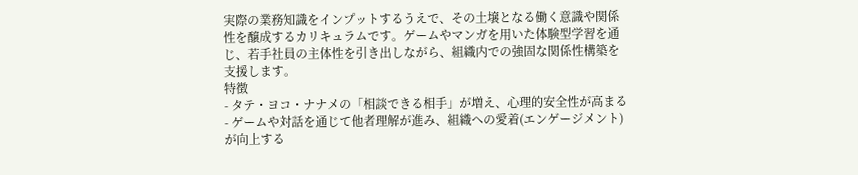実際の業務知識をインプットするうえで、その土壌となる働く意識や関係性を醸成するカリキュラムです。ゲームやマンガを用いた体験型学習を通じ、若手社員の主体性を引き出しながら、組織内での強固な関係性構築を支援します。
特徴
- タテ・ヨコ・ナナメの「相談できる相手」が増え、心理的安全性が高まる
- ゲームや対話を通じて他者理解が進み、組織への愛着(エンゲージメント)が向上する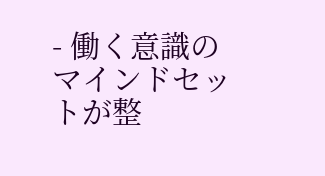- 働く意識のマインドセットが整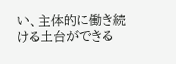い、主体的に働き続ける土台ができる